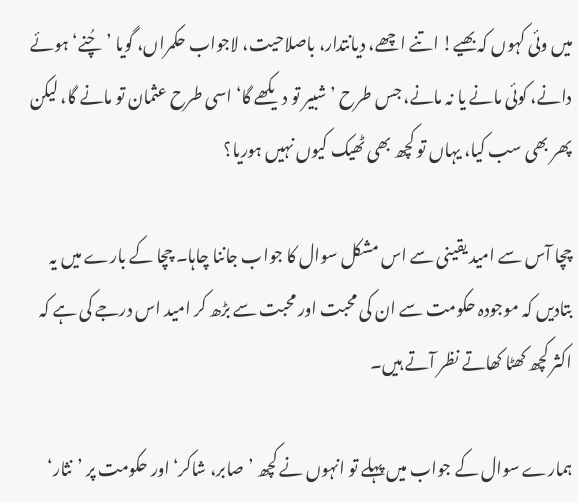میں وئی کہوں کہ بھیے! اتنے اچھے، دیانتدار، باصلاحیت، لاجواب حکمراں، گویا ’چُنے‘ ہوئے دانے، کوئی مانے یا نہ مانے، جس طرح ’شبیر تو دیکھے گا‘ اسی طرح عثمان تو مانے گا، لیکن پھر بھی سب کیا، یہاں تو کچھ بھی ٹھیک کیوں نہیں ہوریا؟

چچا آس سے امید یقینی سے اس مشکل سوال کا جواب جاننا چاہا۔ چچا کے بارے میں یہ بتادیں کہ موجودہ حکومت سے ان کی محبت اور محبت سے بڑھ کر امید اس درجے کی ہے کہ اکثر کچھ کھٹا کھاتے نظر آتے ہیں۔

ہمارے سوال کے جواب میں پہلے تو انہوں نے کچھ ’صابر، شاکر‘ اور حکومت پر ’نثار‘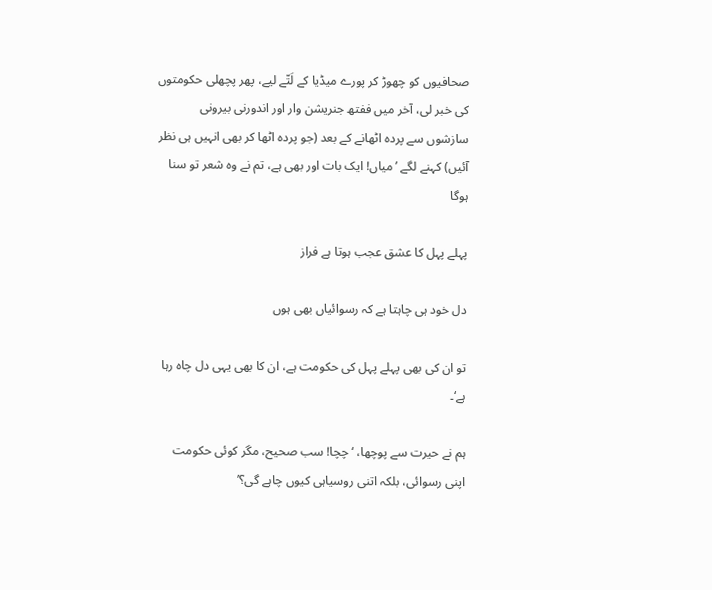صحافیوں کو چھوڑ کر پورے میڈیا کے لَتّے لیے، پھر پچھلی حکومتوں کی خبر لی، آخر میں ففتھ جنریشن وار اور اندورنی بیرونی سازشوں سے پردہ اٹھانے کے بعد (جو پردہ اٹھا کر بھی انہیں ہی نظر آئیں) کہنے لگے ’میاں! ایک بات اور بھی ہے، تم نے وہ شعر تو سنا ہوگا

پہلے پہل کا عشق عجب ہوتا ہے فراز

دل خود ہی چاہتا ہے کہ رسوائیاں بھی ہوں

تو ان کی بھی پہلے پہل کی حکومت ہے، ان کا بھی یہی دل چاہ رہا ہے‘۔

ہم نے حیرت سے پوچھا، ‘چچا! سب صحیح، مگر کوئی حکومت اپنی رسوائی، بلکہ اتنی روسیاہی کیوں چاہے گی؟’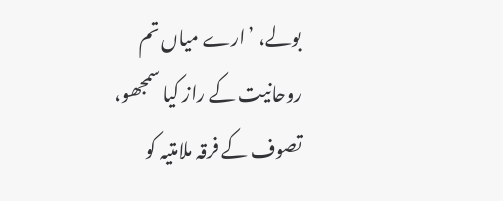بولے، ’ارے میاں تم روحانیت کے راز کیا سمجھو، تصوف کے فرقہ ملامتیہ کو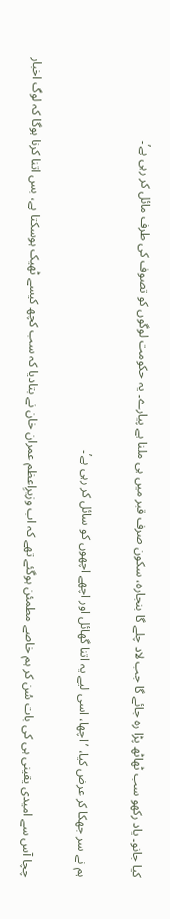کیا جانو۔ یاد رکھو سب ٹھاٹھ پڑا رہ جائے گا جب لاد چلے گا بنجارہ، سکون صرف قبر میں ہی ملنا ہے پیارے۔ یہ حکومت لوگوں کو تصوف کی طرف مائل کر رہی ہے’۔

ہم نے سر جھکا کر عرض کیا، ’اچھا، اسی لیے یہ اتنا گھائل اور اچھے اچھوں کو سائل کر رہی ہے’۔

چچا آس سے امیدی یقینی ہی کی بات سُن کر ہم خاصے مطمئن ہوگئے تھے کہ اب وزیرِاعظم عمران خان نے بتادیا کہ سب کچھ کیسے ٹھیک ہوسکتا ہے، بس اتنا کرنا ہوگا کہ لوگ اخبار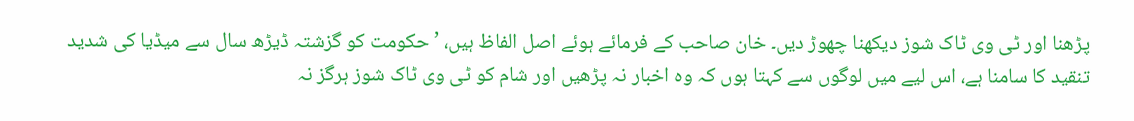پڑھنا اور ٹی وی ٹاک شوز دیکھنا چھوڑ دیں۔ خان صاحب کے فرمائے ہوئے اصل الفاظ ہیں، ’حکومت کو گزشتہ ڈیڑھ سال سے میڈیا کی شدید تنقید کا سامنا ہے، اس لیے میں لوگوں سے کہتا ہوں کہ وہ اخبار نہ پڑھیں اور شام کو ٹی وی ٹاک شوز ہرگز نہ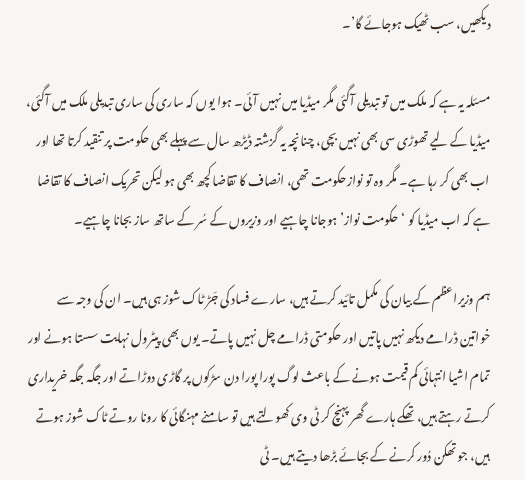دیکھیں، سب ٹھیک ہوجائے گا’۔

مسئلہ یہ ہے کہ ملک میں تو تبدیلی آگئی مگر میڈیا میں نہیں آئی۔ ہوا یوں کہ ساری کی ساری تبدیلی ملک میں آگئی، میڈیا کے لیے تھوڑی سی بھی نہیں بچی، چنانچہ یہ گزشتہ ڈیڑھ سال سے پہلے بھی حکومت پر تنقید کرتا تھا اور اب بھی کر رہا ہے۔ مگر وہ تو نوازحکومت تھی، انصاف کا تقاضا کچھ بھی ہو لیکن تحریک انصاف کا تقاضا ہے کہ اب میڈیا کو ‘حکومت نواز’ ہوجانا چاہیے اور وزیروں کے سُر کے ساتھ ساز بجانا چاہیے۔

ہم وزیراعظم کے بیان کی مکمل تائید کرتے ہیں، سارے فساد کی جَڑ ٹاک شوز ہی ہیں۔ ان کی وجہ سے خواتین ڈرامے دیکھ نہیں پاتیں اور حکومتی ڈرامے چل نہیں پاتے۔ یوں بھی پیٹرول نہایت سستا ہونے اور تمام اشیا انتہائی کم قیمت ہونے کے باعث لوگ پورا پورا دن سڑکوں پر گاڑی دوڑاتے اور جگہ جگہ خریداری کرتے رہتے ہیں، تھکے ہارے گھر پہنچ کر ٹی وی کھولتے ہیں تو سامنے مہنگائی کا رونا روتے ٹاک شوز ہوتے ہیں، جو تھکن دُور کرنے کے بجائے بڑھا دیتے ہیں۔ ٹی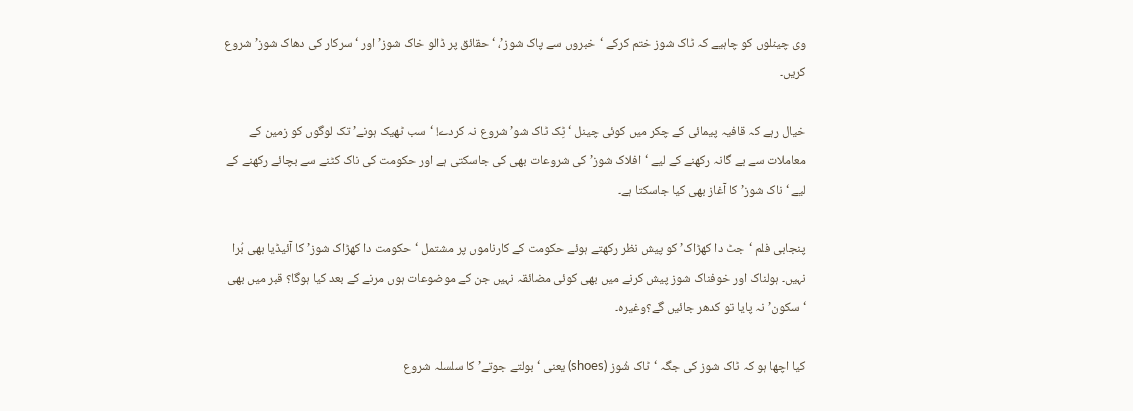وی چینلوں کو چاہیے کہ ٹاک شوز ختم کرکے ‘خبروں سے پاک شوز’، ‘حقائق پر ڈالو خاک شوز’ اور ‘سرکار کی دھاک شوز’ شروع کریں۔

خیال رہے کہ قافیہ پیمائی کے چکر میں کوئی چینل ‘ٹِک ٹاک شو’ شروع نہ کردے! ‘سب ٹھیک ہونے’ تک لوگوں کو زمین کے معاملات سے بے گانہ رکھنے کے لیے ‘افلاک شوز’ کی شروعات بھی کی جاسکتی ہے اور حکومت کی ناک کٹنے سے بچائے رکھنے کے لیے ‘ناک شوز’ کا آغاز بھی کیا جاسکتا ہے۔

پنجابی فلم ‘جٹ دا کھڑاک’ کو پیش نظر رکھتے ہوئے حکومت کے کارناموں پر مشتمل ‘حکومت دا کھڑاک شوز’ کا آئیڈیا بھی بُرا نہیں۔ ہولناک اور خوفناک شوز پیش کرنے میں بھی کوئی مضائقہ نہیں جن کے موضوعات ہوں مرنے کے بعد کیا ہوگا؟ قبر میں بھی ‘سکون’ نہ پایا تو کدھر جائیں گے؟وغیرہ۔

کیا اچھا ہو کہ ٹاک شوز کی جگہ ‘ٹاک شُوز (shoes) یعنی ‘بولتے جوتے’ کا سلسلہ شروع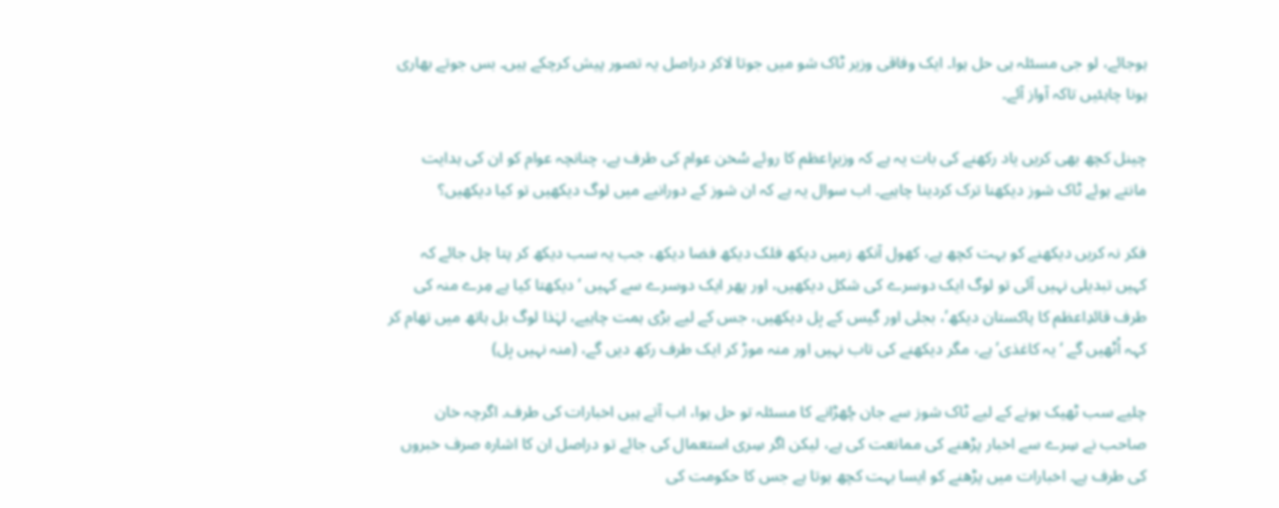ہوجائے، لو جی مسئلہ ہی حل ہوا۔ ایک وفاقی وزیر ٹاک شو میں جوتا لاکر دراصل یہ تصور پیش کرچکے ہیں۔ بس جوتے بھاری ہونا چاہئیں تاکہ آواز آئے۔

چینل کچھ بھی کریں یاد رکھنے کی بات یہ ہے کہ وزیرِاعظم کا روئے سُخن عوام کی طرف ہے، چنانچہ عوام کو ان کی ہدایت مانتے ہوئے ٹاک شوز دیکھنا ترک کردینا چاہیے۔ اب سوال یہ ہے کہ ان شوز کے دورانیے میں لوگ دیکھیں تو کیا دیکھیں؟

فکر نہ کریں دیکھنے کو بہت کچھ ہے، کھول آنکھ زمیں دیکھ فلک دیکھ فضا دیکھ، جب یہ سب دیکھ کر پتا چل جائے کہ کہیں تبدیلی نہیں آئی تو لوگ ایک دوسرے کی شکل دیکھیں، اور پھر ایک دوسرے سے کہیں ‘دیکھتا کیا ہے مِرے منہ کی طرف قائدِاعظم کا پاکستان دیکھ’، بجلی اور گیس کے بِل دیکھیں، جس کے لیے بڑی ہمت چاہیے، لہٰذا لوگ بل ہاتھ میں تھام کر کہہ اُٹھیں گے ‘یہ کاغذی’ ہے، مگر دیکھنے کی تاب نہیں اور منہ موڑ کر ایک طرف رکھ دیں گے، (منہ نہیں بِل)

چلیے سب ٹھیک ہونے کے لیے ٹاک شوز سے جان چُھڑانے کا مسئلہ تو حل ہوا، اب آتے ہیں اخبارات کی طرف۔ اگرچہ خان صاحب نے سِرے سے اخبار پڑھنے کی ممانعت کی ہے، لیکن اگر سِری استعمال کی جائے تو دراصل ان کا اشارہ صرف خبروں کی طرف ہے۔ اخبارات میں پڑھنے کو ایسا بہت کچھ ہوتا ہے جس کا حکومت کی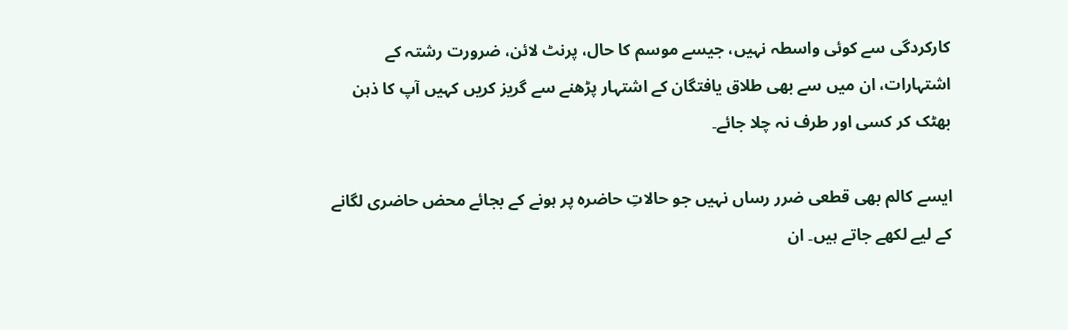کارکردگی سے کوئی واسطہ نہیں، جیسے موسم کا حال، پرنٹ لائن، ضرورت رشتہ کے اشتہارات، ان میں سے بھی طلاق یافتگان کے اشتہار پڑھنے سے گریز کریں کہیں آپ کا ذہن بھٹک کر کسی اور طرف نہ چلا جائے۔

ایسے کالم بھی قطعی ضرر رساں نہیں جو حالاتِ حاضرہ پر ہونے کے بجائے محض حاضری لگانے کے لیے لکھے جاتے ہیں۔ ان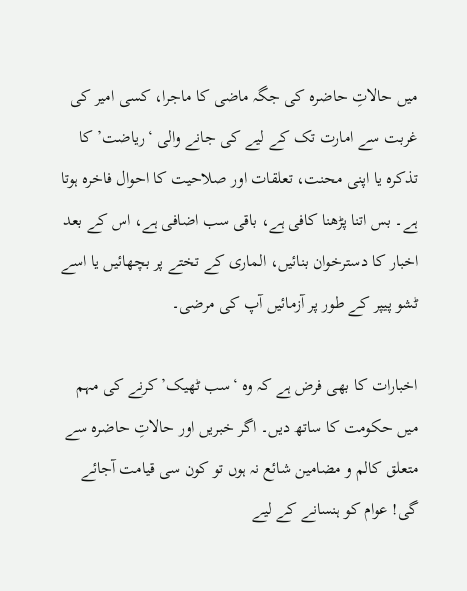میں حالاتِ حاضرہ کی جگہ ماضی کا ماجرا، کسی امیر کی غربت سے امارت تک کے لیے کی جانے والی ‘ریاضت’ کا تذکرہ یا اپنی محنت، تعلقات اور صلاحیت کا احوال فاخرہ ہوتا ہے۔ بس اتنا پڑھنا کافی ہے، باقی سب اضافی ہے، اس کے بعد اخبار کا دسترخوان بنائیں، الماری کے تختے پر بچھائیں یا اسے ٹشو پیپر کے طور پر آزمائیں آپ کی مرضی۔

اخبارات کا بھی فرض ہے کہ وہ ‘سب ٹھیک’ کرنے کی مہم میں حکومت کا ساتھ دیں۔ اگر خبریں اور حالاتِ حاضرہ سے متعلق کالم و مضامین شائع نہ ہوں تو کون سی قیامت آجائے گی! عوام کو ہنسانے کے لیے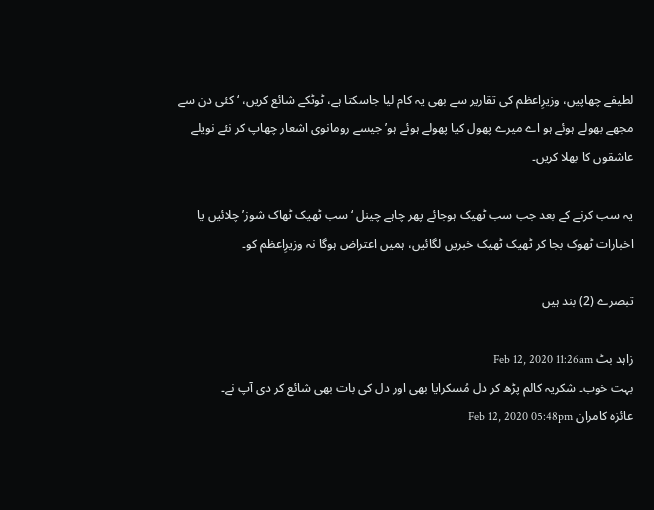لطیفے چھاپیں، وزیرِاعظم کی تقاریر سے بھی یہ کام لیا جاسکتا ہے، ٹوٹکے شائع کریں، ‘کئی دن سے مجھے بھولے ہوئے ہو اے میرے پھول کیا پھولے ہوئے ہو’ جیسے رومانوی اشعار چھاپ کر نئے نویلے عاشقوں کا بھلا کریں۔

یہ سب کرنے کے بعد جب سب ٹھیک ہوجائے پھر چاہے چینل ‘سب ٹھیک ٹھاک شوز’ چلائیں یا اخبارات ٹھوک بجا کر ٹھیک ٹھیک خبریں لگائیں، ہمیں اعتراض ہوگا نہ وزیرِاعظم کو۔

تبصرے (2) بند ہیں

زاہد بٹ Feb 12, 2020 11:26am
بہت خوب۔ شکریہ کالم پڑھ کر دل مُسکرایا بھی اور دل کی بات بھی شائع کر دی آپ نے۔
عائزہ کامران Feb 12, 2020 05:48pm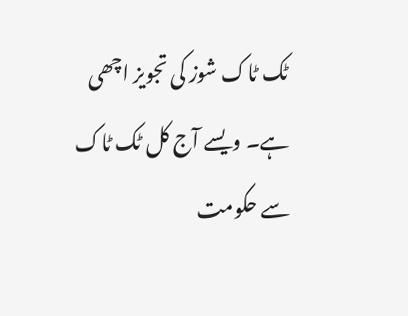ٹک ٹاک شوز کی تجویز اچھی ہے۔ ویسے آج کل ٹک ٹاک سے حکومت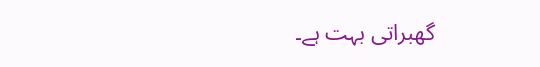گھبراتی بہت ہے۔